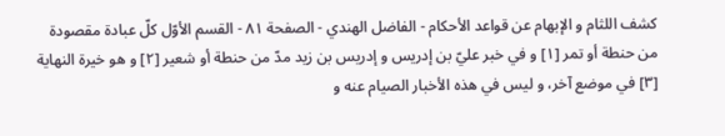كشف اللثام و الإبهام عن قواعد الأحكام - الفاضل الهندي - الصفحة ٨١ - القسم الأوّل كلّ عبادة مقصودة
من حنطة أو تمر [١] و في خبر عليّ بن إدريس و إدريس بن زيد مدّ من حنطة أو شعير [٢] و هو خيرة النهاية [٣] في موضع آخر، و ليس في هذه الأخبار الصيام عنه و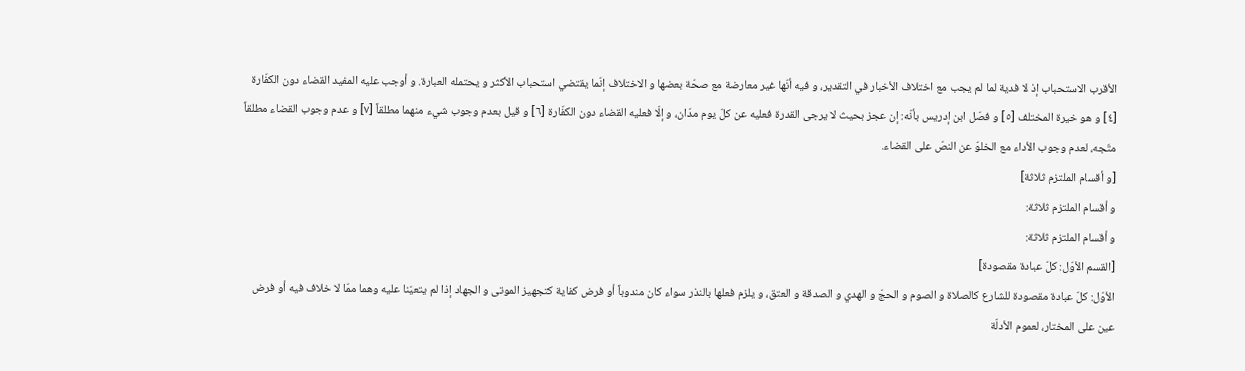الأقرب الاستحباب إذ لا فدية لما لم يجب مع اختلاف الأخبار في التقدير، و فيه أنّها غير معارضة مع صحّة بعضها و الاختلاف إنّما يقتضي استحباب الأكثر و يحتمله العبارة. و أوجب عليه المفيد القضاء دون الكفّارة [٤] و هو خيرة المختلف [٥] و فصّل ابن إدريس بأنّه: إن عجز بحيث لا يرجى القدرة فعليه عن كلّ يوم مدّان، و إلّا فعليه القضاء دون الكفّارة [٦] و قيل بعدم وجوب شيء منهما مطلقاً [٧] و عدم وجوب القضاء مطلقاً متّجه، لعدم وجوب الأداء مع الخلوّ عن النصّ على القضاء.
[و أقسام الملتزم ثلاثة]
و أقسام الملتزم ثلاثة:
و أقسام الملتزم ثلاثة:
[القسم الأوّل: كلّ عبادة مقصودة]
الأوّل: كلّ عبادة مقصودة للشارع كالصلاة و الصوم و الحجّ و الهدي و الصدقة و العتق، و يلزم فعلها بالنذر سواء كان مندوباً أو فرض كفاية كتجهيز الموتى و الجهاد إذا لم يتعيّنا عليه وهما ممّا لا خلاف فيه أو فرض عين على المختار، لعموم الأدلّة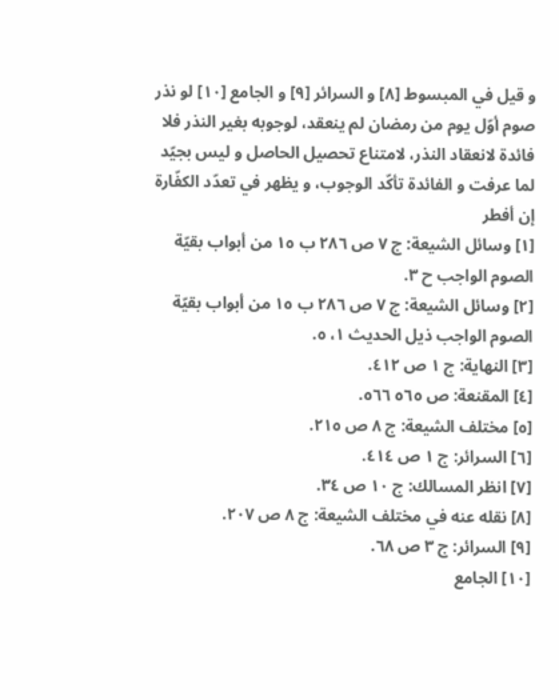و قيل في المبسوط [٨] و السرائر [٩] و الجامع [١٠] لو نذر صوم أوّل يوم من رمضان لم ينعقد، لوجوبه بغير النذر فلا فائدة لانعقاد النذر، لامتناع تحصيل الحاصل و ليس بجيّد لما عرفت و الفائدة تأكّد الوجوب، و يظهر في تعدّد الكفّارة إن أفطر
[١] وسائل الشيعة: ج ٧ ص ٢٨٦ ب ١٥ من أبواب بقيّة الصوم الواجب ح ٣.
[٢] وسائل الشيعة: ج ٧ ص ٢٨٦ ب ١٥ من أبواب بقيّة الصوم الواجب ذيل الحديث ١، ٥.
[٣] النهاية: ج ١ ص ٤١٢.
[٤] المقنعة: ص ٥٦٥ ٥٦٦.
[٥] مختلف الشيعة: ج ٨ ص ٢١٥.
[٦] السرائر: ج ١ ص ٤١٤.
[٧] انظر المسالك: ج ١٠ ص ٣٤.
[٨] نقله عنه في مختلف الشيعة: ج ٨ ص ٢٠٧.
[٩] السرائر: ج ٣ ص ٦٨.
[١٠] الجامع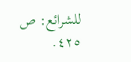للشرائع: ص ٤٢٥.